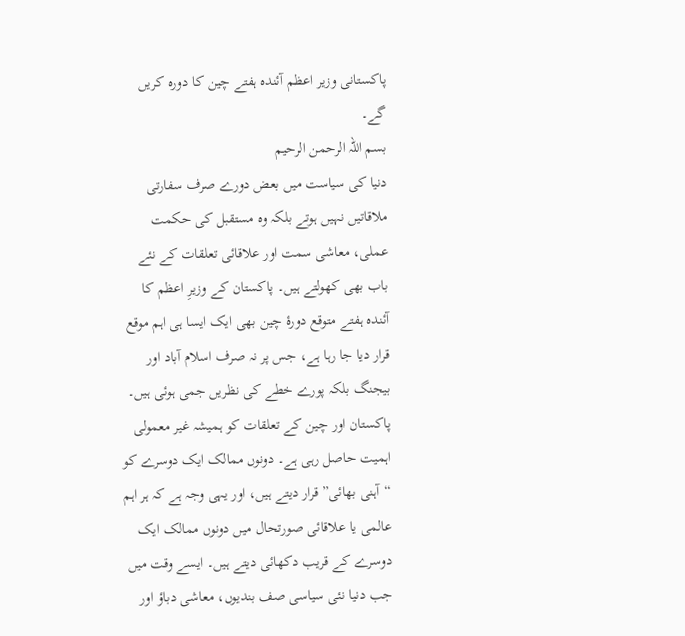پاکستانی وزیر اعظم آئندہ ہفتے چین کا دورہ کریں گے۔
بسم اللہ الرحمن الرحیم
دنیا کی سیاست میں بعض دورے صرف سفارتی ملاقاتیں نہیں ہوتے بلکہ وہ مستقبل کی حکمت عملی، معاشی سمت اور علاقائی تعلقات کے نئے باب بھی کھولتے ہیں۔ پاکستان کے وزیرِ اعظم کا آئندہ ہفتے متوقع دورۂ چین بھی ایک ایسا ہی اہم موقع قرار دیا جا رہا ہے، جس پر نہ صرف اسلام آباد اور بیجنگ بلکہ پورے خطے کی نظریں جمی ہوئی ہیں۔
پاکستان اور چین کے تعلقات کو ہمیشہ غیر معمولی اہمیت حاصل رہی ہے۔ دونوں ممالک ایک دوسرے کو “آہنی بھائی” قرار دیتے ہیں، اور یہی وجہ ہے کہ ہر اہم عالمی یا علاقائی صورتحال میں دونوں ممالک ایک دوسرے کے قریب دکھائی دیتے ہیں۔ ایسے وقت میں جب دنیا نئی سیاسی صف بندیوں، معاشی دباؤ اور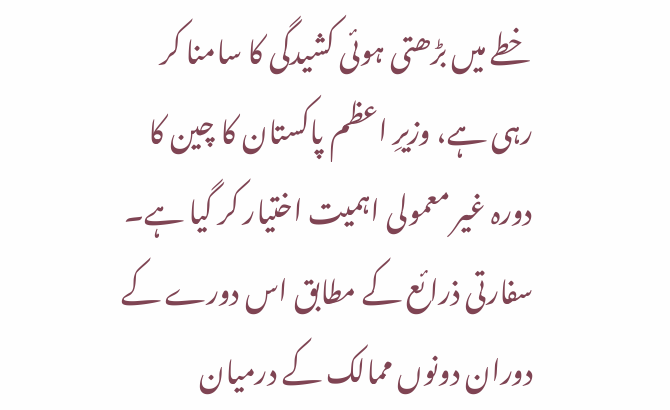خطے میں بڑھتی ہوئی کشیدگی کا سامنا کر رہی ہے، وزیرِ اعظم پاکستان کا چین کا دورہ غیر معمولی اہمیت اختیار کر گیا ہے۔
سفارتی ذرائع کے مطابق اس دورے کے دوران دونوں ممالک کے درمیان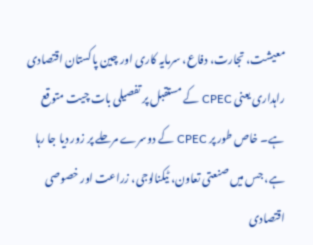معیشت، تجارت، دفاع، سرمایہ کاری اور چین پاکستان اقتصادی راہداری یعنی CPEC کے مستقبل پر تفصیلی بات چیت متوقع ہے۔ خاص طور پر CPEC کے دوسرے مرحلے پر زور دیا جا رہا ہے، جس میں صنعتی تعاون، ٹیکنالوجی، زراعت اور خصوصی اقتصادی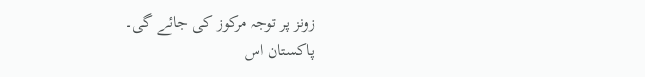زونز پر توجہ مرکوز کی جائے گی۔
پاکستان اس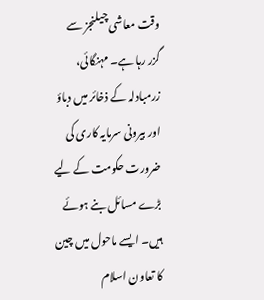وقت معاشی چیلنجز سے گزر رہا ہے۔ مہنگائی، زرمبادلہ کے ذخائر میں دباؤ اور بیرونی سرمایہ کاری کی ضرورت حکومت کے لیے بڑے مسائل بنے ہوئے ہیں۔ ایسے ماحول میں چین کا تعاون اسلام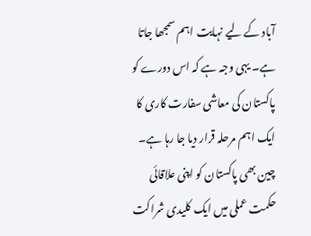آباد کے لیے نہایت اہم سمجھا جاتا ہے۔ یہی وجہ ہے کہ اس دورے کو پاکستان کی معاشی سفارت کاری کا ایک اہم مرحلہ قرار دیا جا رہا ہے۔
چین بھی پاکستان کو اپنی علاقائی حکمت عملی میں ایک کلیدی شراکت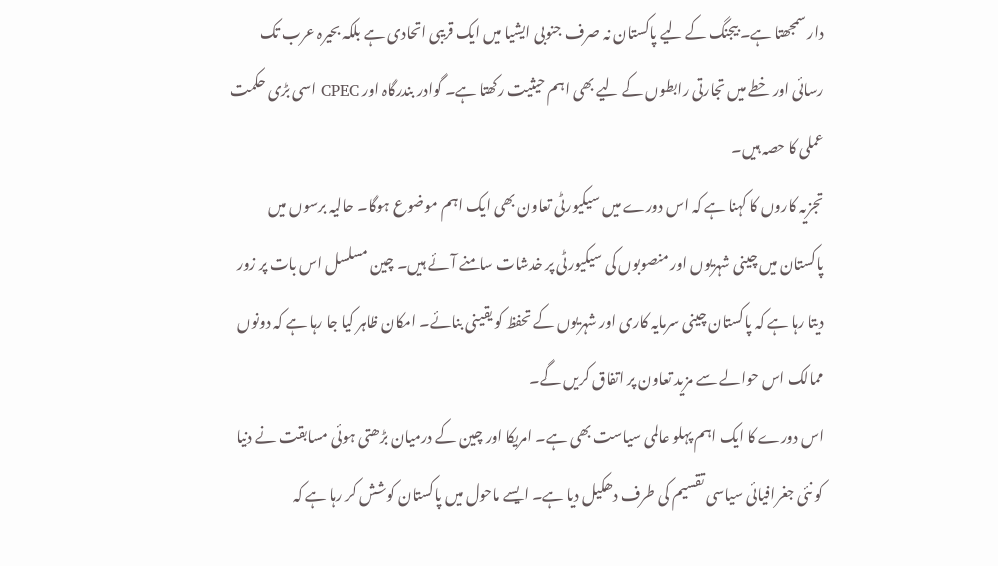دار سمجھتا ہے۔ بیجنگ کے لیے پاکستان نہ صرف جنوبی ایشیا میں ایک قریبی اتحادی ہے بلکہ بحیرہ عرب تک رسائی اور خطے میں تجارتی رابطوں کے لیے بھی اہم حیثیت رکھتا ہے۔ گوادر بندرگاہ اور CPEC اسی بڑی حکمت عملی کا حصہ ہیں۔
تجزیہ کاروں کا کہنا ہے کہ اس دورے میں سیکیورٹی تعاون بھی ایک اہم موضوع ہوگا۔ حالیہ برسوں میں پاکستان میں چینی شہریوں اور منصوبوں کی سیکیورٹی پر خدشات سامنے آئے ہیں۔ چین مسلسل اس بات پر زور دیتا رہا ہے کہ پاکستان چینی سرمایہ کاری اور شہریوں کے تحفظ کو یقینی بنائے۔ امکان ظاہر کیا جا رہا ہے کہ دونوں ممالک اس حوالے سے مزید تعاون پر اتفاق کریں گے۔
اس دورے کا ایک اہم پہلو عالمی سیاست بھی ہے۔ امریکا اور چین کے درمیان بڑھتی ہوئی مسابقت نے دنیا کو نئی جغرافیائی سیاسی تقسیم کی طرف دھکیل دیا ہے۔ ایسے ماحول میں پاکستان کوشش کر رہا ہے کہ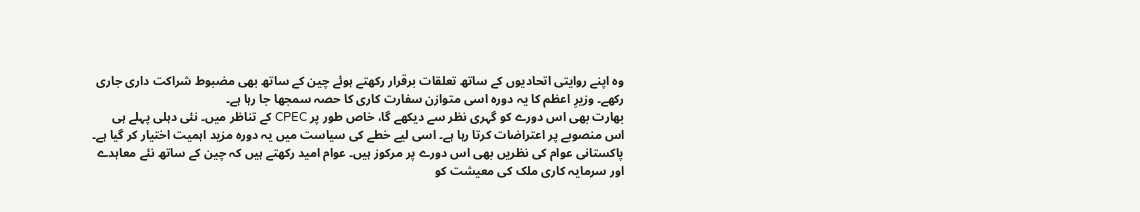وہ اپنے روایتی اتحادیوں کے ساتھ تعلقات برقرار رکھتے ہوئے چین کے ساتھ بھی مضبوط شراکت داری جاری رکھے۔ وزیرِ اعظم کا یہ دورہ اسی متوازن سفارت کاری کا حصہ سمجھا جا رہا ہے۔
بھارت بھی اس دورے کو گہری نظر سے دیکھے گا، خاص طور پر CPEC کے تناظر میں۔ نئی دہلی پہلے ہی اس منصوبے پر اعتراضات کرتا رہا ہے۔ اسی لیے خطے کی سیاست میں یہ دورہ مزید اہمیت اختیار کر گیا ہے۔
پاکستانی عوام کی نظریں بھی اس دورے پر مرکوز ہیں۔ عوام امید رکھتے ہیں کہ چین کے ساتھ نئے معاہدے اور سرمایہ کاری ملک کی معیشت کو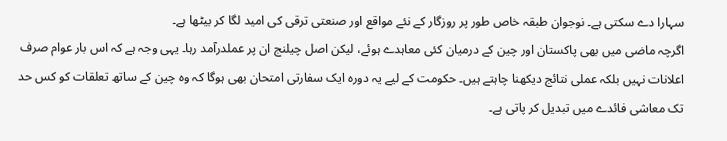سہارا دے سکتی ہے۔ نوجوان طبقہ خاص طور پر روزگار کے نئے مواقع اور صنعتی ترقی کی امید لگا کر بیٹھا ہے۔
اگرچہ ماضی میں بھی پاکستان اور چین کے درمیان کئی معاہدے ہوئے، لیکن اصل چیلنج ان پر عملدرآمد رہا۔ یہی وجہ ہے کہ اس بار عوام صرف اعلانات نہیں بلکہ عملی نتائج دیکھنا چاہتے ہیں۔ حکومت کے لیے یہ دورہ ایک سفارتی امتحان بھی ہوگا کہ وہ چین کے ساتھ تعلقات کو کس حد تک معاشی فائدے میں تبدیل کر پاتی ہے۔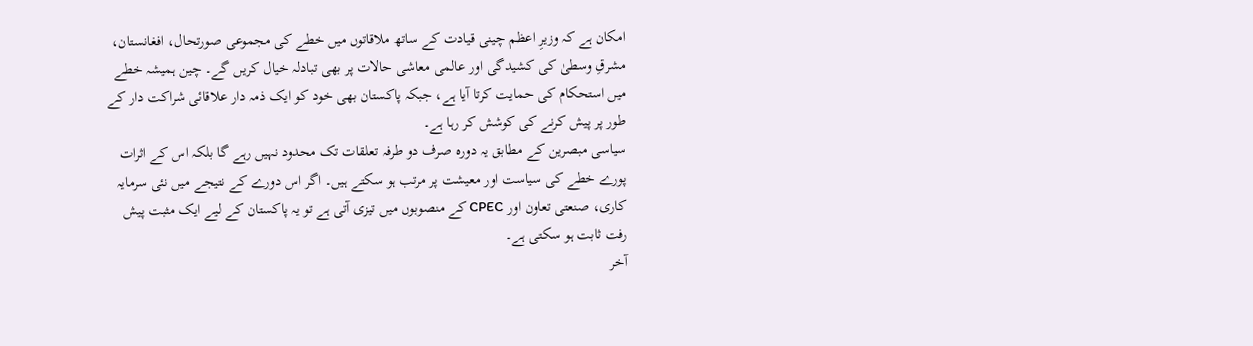امکان ہے کہ وزیرِ اعظم چینی قیادت کے ساتھ ملاقاتوں میں خطے کی مجموعی صورتحال، افغانستان، مشرقِ وسطیٰ کی کشیدگی اور عالمی معاشی حالات پر بھی تبادلہ خیال کریں گے۔ چین ہمیشہ خطے میں استحکام کی حمایت کرتا آیا ہے، جبکہ پاکستان بھی خود کو ایک ذمہ دار علاقائی شراکت دار کے طور پر پیش کرنے کی کوشش کر رہا ہے۔
سیاسی مبصرین کے مطابق یہ دورہ صرف دو طرفہ تعلقات تک محدود نہیں رہے گا بلکہ اس کے اثرات پورے خطے کی سیاست اور معیشت پر مرتب ہو سکتے ہیں۔ اگر اس دورے کے نتیجے میں نئی سرمایہ کاری، صنعتی تعاون اور CPEC کے منصوبوں میں تیزی آتی ہے تو یہ پاکستان کے لیے ایک مثبت پیش رفت ثابت ہو سکتی ہے۔
آخر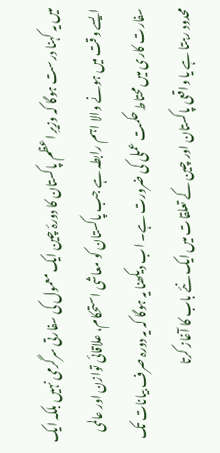میں یہ کہنا درست ہوگا کہ وزیرِ اعظم پاکستان کا دورۂ چین ایک معمول کی سفارتی سرگرمی نہیں بلکہ ایک ایسے وقت میں ہونے والا اہم رابطہ ہے جب پاکستان کو معاشی استحکام، علاقائی توازن اور عالمی سفارت کاری میں محتاط حکمت عملی کی ضرورت ہے۔ اب دیکھنا یہ ہوگا کہ یہ دورہ صرف بیانات تک محدود رہتا ہے یا واقعی پاکستان اور چین کے تعلقات میں ایک نئے باب کا آغاز کرتا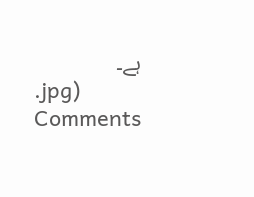ہے۔
.jpg)
Comments